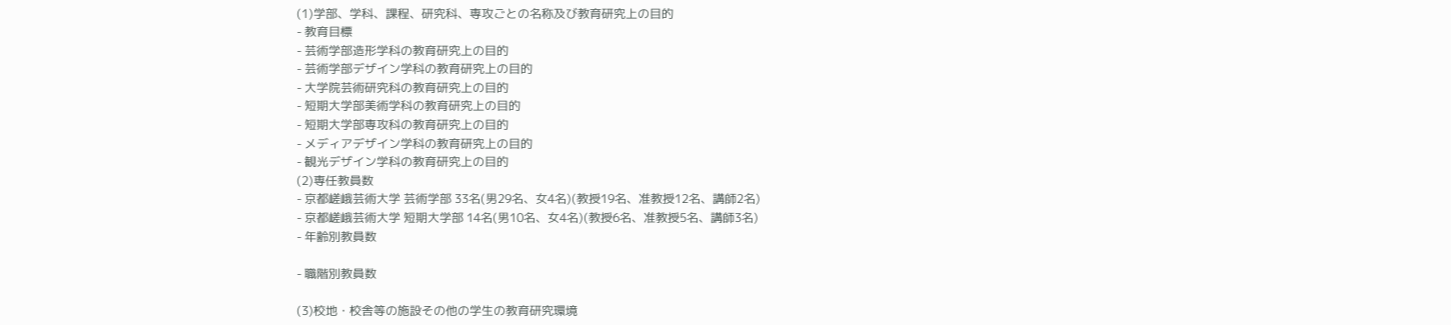(1)学部、学科、課程、研究科、専攻ごとの名称及び教育研究上の目的
- 教育目標
- 芸術学部造形学科の教育研究上の目的
- 芸術学部デザイン学科の教育研究上の目的
- 大学院芸術研究科の教育研究上の目的
- 短期大学部美術学科の教育研究上の目的
- 短期大学部専攻科の教育研究上の目的
- メディアデザイン学科の教育研究上の目的
- 観光デザイン学科の教育研究上の目的
(2)専任教員数
- 京都嵯峨芸術大学 芸術学部 33名(男29名、女4名)(教授19名、准教授12名、講師2名)
- 京都嵯峨芸術大学 短期大学部 14名(男10名、女4名)(教授6名、准教授5名、講師3名)
- 年齢別教員数

- 職階別教員数

(3)校地・校舎等の施設その他の学生の教育研究環境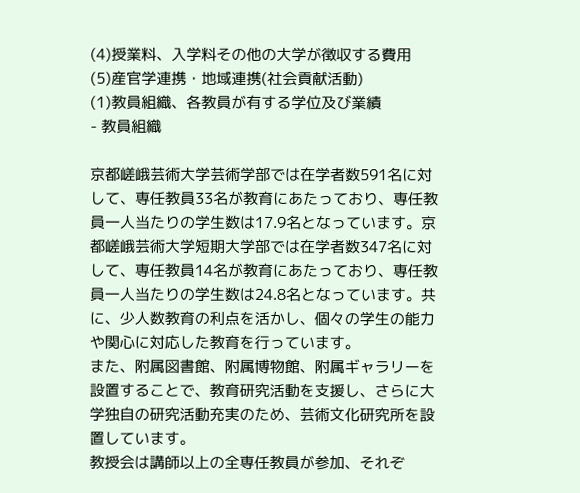(4)授業料、入学料その他の大学が徴収する費用
(5)産官学連携・地域連携(社会貢献活動)
(1)教員組織、各教員が有する学位及び業績
- 教員組織

京都嵯峨芸術大学芸術学部では在学者数591名に対して、専任教員33名が教育にあたっており、専任教員一人当たりの学生数は17.9名となっています。京都嵯峨芸術大学短期大学部では在学者数347名に対して、専任教員14名が教育にあたっており、専任教員一人当たりの学生数は24.8名となっています。共に、少人数教育の利点を活かし、個々の学生の能力や関心に対応した教育を行っています。
また、附属図書館、附属博物館、附属ギャラリーを設置することで、教育研究活動を支援し、さらに大学独自の研究活動充実のため、芸術文化研究所を設置しています。
教授会は講師以上の全専任教員が参加、それぞ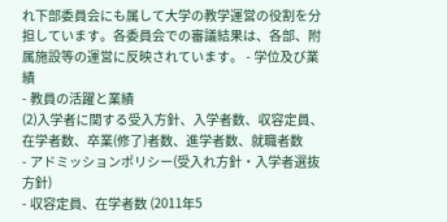れ下部委員会にも属して大学の教学運営の役割を分担しています。各委員会での審議結果は、各部、附属施設等の運営に反映されています。 - 学位及び業績
- 教員の活躍と業績
(2)入学者に関する受入方針、入学者数、収容定員、在学者数、卒業(修了)者数、進学者数、就職者数
- アドミッションポリシー(受入れ方針・入学者選抜方針)
- 収容定員、在学者数 (2011年5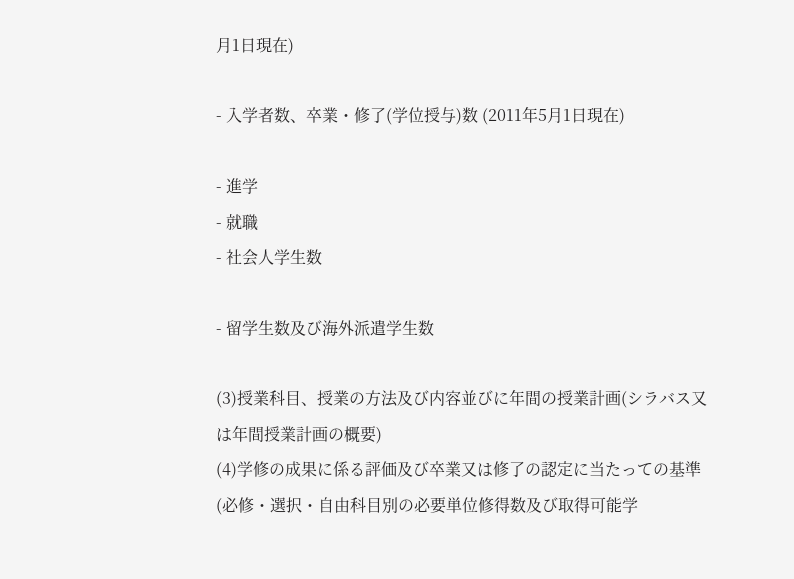月1日現在)

- 入学者数、卒業・修了(学位授与)数 (2011年5月1日現在)

- 進学
- 就職
- 社会人学生数

- 留学生数及び海外派遣学生数

(3)授業科目、授業の方法及び内容並びに年間の授業計画(シラバス又は年間授業計画の概要)
(4)学修の成果に係る評価及び卒業又は修了の認定に当たっての基準(必修・選択・自由科目別の必要単位修得数及び取得可能学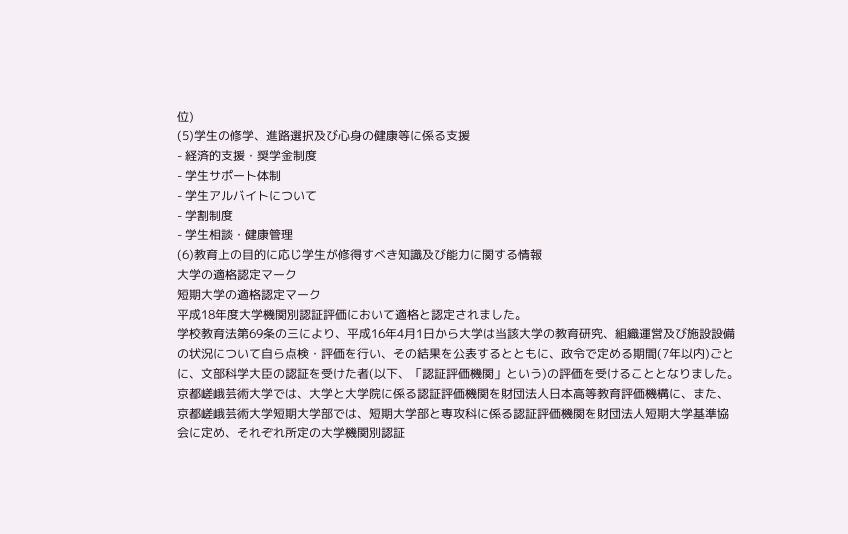位)
(5)学生の修学、進路選択及び心身の健康等に係る支援
- 経済的支援・奨学金制度
- 学生サポート体制
- 学生アルバイトについて
- 学割制度
- 学生相談・健康管理
(6)教育上の目的に応じ学生が修得すべき知識及び能力に関する情報
大学の適格認定マーク
短期大学の適格認定マーク
平成18年度大学機関別認証評価において適格と認定されました。
学校教育法第69条の三により、平成16年4月1日から大学は当該大学の教育研究、組織運営及び施設設備の状況について自ら点検・評価を行い、その結果を公表するとともに、政令で定める期間(7年以内)ごとに、文部科学大臣の認証を受けた者(以下、「認証評価機関」という)の評価を受けることとなりました。
京都嵯峨芸術大学では、大学と大学院に係る認証評価機関を財団法人日本高等教育評価機構に、また、京都嵯峨芸術大学短期大学部では、短期大学部と専攻科に係る認証評価機関を財団法人短期大学基準協会に定め、それぞれ所定の大学機関別認証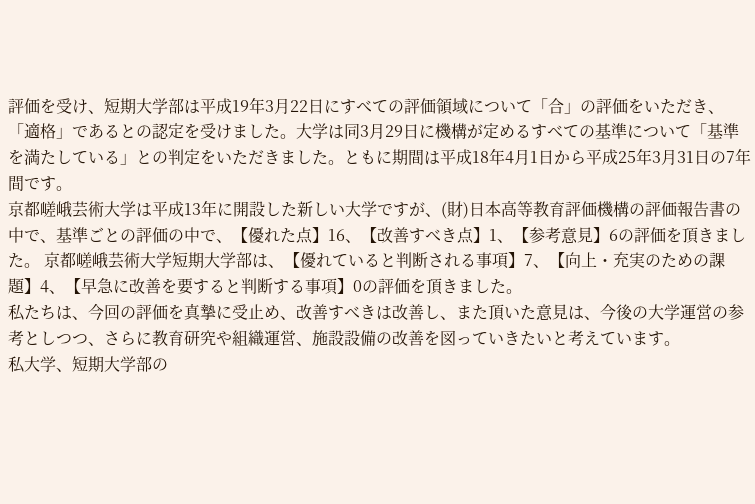評価を受け、短期大学部は平成19年3月22日にすべての評価領域について「合」の評価をいただき、「適格」であるとの認定を受けました。大学は同3月29日に機構が定めるすべての基準について「基準を満たしている」との判定をいただきました。ともに期間は平成18年4月1日から平成25年3月31日の7年間です。
京都嵯峨芸術大学は平成13年に開設した新しい大学ですが、(財)日本高等教育評価機構の評価報告書の中で、基準ごとの評価の中で、【優れた点】16、【改善すべき点】1、【参考意見】6の評価を頂きました。 京都嵯峨芸術大学短期大学部は、【優れていると判断される事項】7、【向上・充実のための課題】4、【早急に改善を要すると判断する事項】0の評価を頂きました。
私たちは、今回の評価を真摯に受止め、改善すべきは改善し、また頂いた意見は、今後の大学運営の参考としつつ、さらに教育研究や組織運営、施設設備の改善を図っていきたいと考えています。
私大学、短期大学部の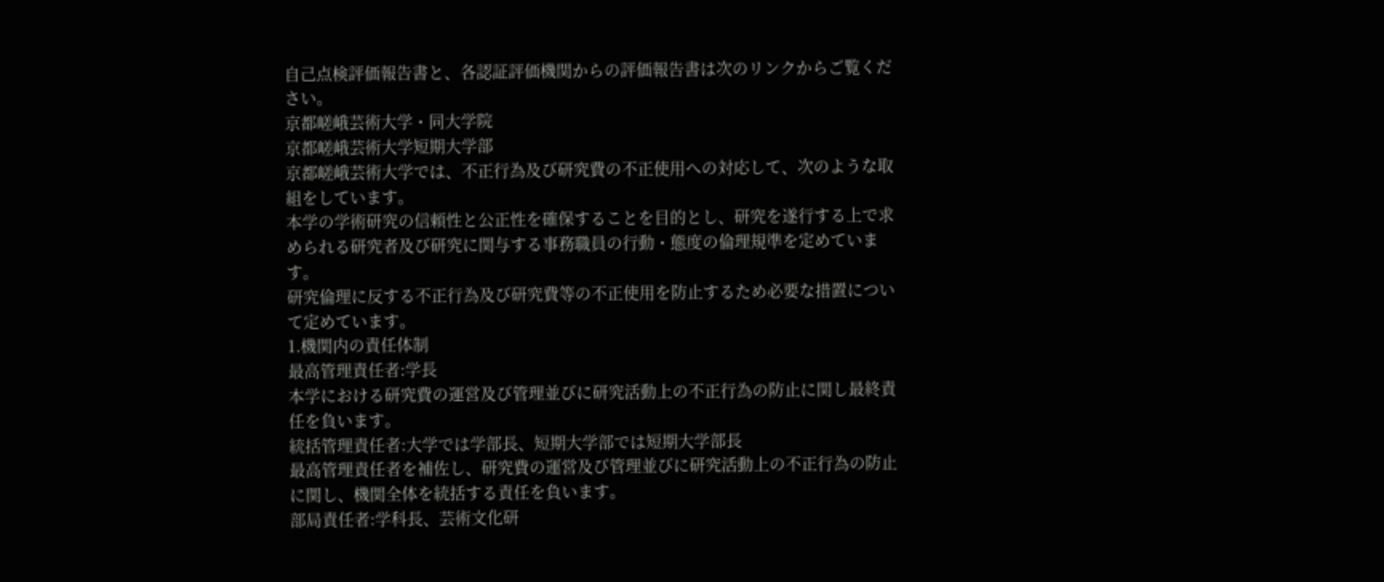自己点検評価報告書と、各認証評価機関からの評価報告書は次のリンクからご覧ください。
京都嵯峨芸術大学・同大学院
京都嵯峨芸術大学短期大学部
京都嵯峨芸術大学では、不正行為及び研究費の不正使用への対応して、次のような取組をしています。
本学の学術研究の信頼性と公正性を確保することを目的とし、研究を遂行する上で求められる研究者及び研究に関与する事務職員の行動・態度の倫理規準を定めています。
研究倫理に反する不正行為及び研究費等の不正使用を防止するため必要な措置について定めています。
1.機関内の責任体制
最高管理責任者:学長
本学における研究費の運営及び管理並びに研究活動上の不正行為の防止に関し最終責任を負います。
統括管理責任者:大学では学部長、短期大学部では短期大学部長
最高管理責任者を補佐し、研究費の運営及び管理並びに研究活動上の不正行為の防止に関し、機関全体を統括する責任を負います。
部局責任者:学科長、芸術文化研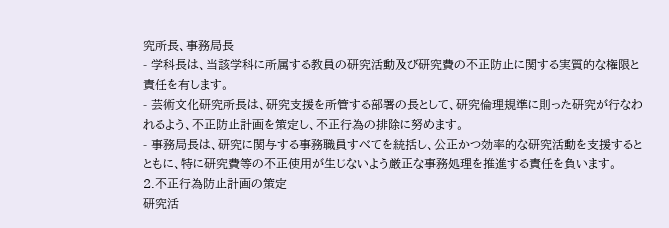究所長、事務局長
- 学科長は、当該学科に所属する教員の研究活動及び研究費の不正防止に関する実質的な権限と責任を有します。
- 芸術文化研究所長は、研究支援を所管する部署の長として、研究倫理規準に則った研究が行なわれるよう、不正防止計画を策定し、不正行為の排除に努めます。
- 事務局長は、研究に関与する事務職員すべてを統括し、公正かつ効率的な研究活動を支援するとともに、特に研究費等の不正使用が生じないよう厳正な事務処理を推進する責任を負います。
2.不正行為防止計画の策定
研究活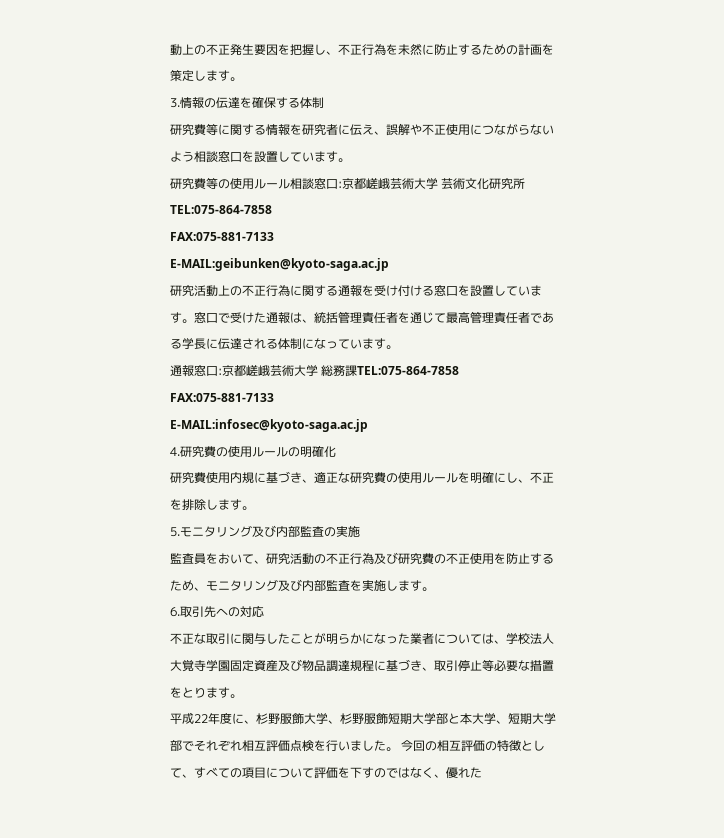動上の不正発生要因を把握し、不正行為を未然に防止するための計画を策定します。
3.情報の伝達を確保する体制
研究費等に関する情報を研究者に伝え、誤解や不正使用につながらないよう相談窓口を設置しています。
研究費等の使用ルール相談窓口:京都嵯峨芸術大学 芸術文化研究所TEL:075-864-7858
FAX:075-881-7133
E-MAIL:geibunken@kyoto-saga.ac.jp
研究活動上の不正行為に関する通報を受け付ける窓口を設置しています。窓口で受けた通報は、統括管理責任者を通じて最高管理責任者である学長に伝達される体制になっています。
通報窓口:京都嵯峨芸術大学 総務課TEL:075-864-7858
FAX:075-881-7133
E-MAIL:infosec@kyoto-saga.ac.jp
4.研究費の使用ルールの明確化
研究費使用内規に基づき、適正な研究費の使用ルールを明確にし、不正を排除します。
5.モニタリング及び内部監査の実施
監査員をおいて、研究活動の不正行為及び研究費の不正使用を防止するため、モニタリング及び内部監査を実施します。
6.取引先への対応
不正な取引に関与したことが明らかになった業者については、学校法人大覚寺学園固定資産及び物品調達規程に基づき、取引停止等必要な措置をとります。
平成22年度に、杉野服飾大学、杉野服飾短期大学部と本大学、短期大学部でそれぞれ相互評価点検を行いました。 今回の相互評価の特徴として、すべての項目について評価を下すのではなく、優れた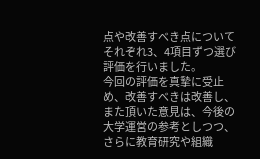点や改善すべき点についてそれぞれ3、4項目ずつ選び評価を行いました。
今回の評価を真摯に受止め、改善すべきは改善し、また頂いた意見は、今後の大学運営の参考としつつ、さらに教育研究や組織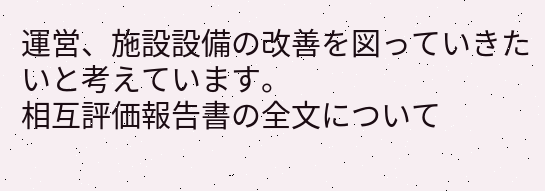運営、施設設備の改善を図っていきたいと考えています。
相互評価報告書の全文について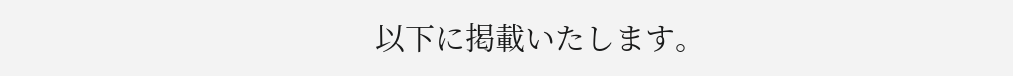以下に掲載いたします。